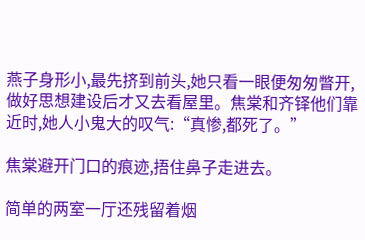燕子身形小,最先挤到前头,她只看一眼便匆匆瞥开,做好思想建设后才又去看屋里。焦棠和齐铎他们靠近时,她人小鬼大的叹气:“真惨,都死了。”

焦棠避开门口的痕迹,捂住鼻子走进去。

简单的两室一厅还残留着烟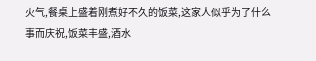火气,餐桌上盛着刚煮好不久的饭菜,这家人似乎为了什么事而庆祝,饭菜丰盛,酒水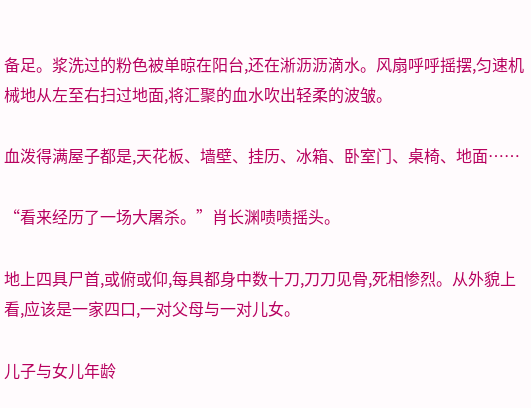备足。浆洗过的粉色被单晾在阳台,还在淅沥沥滴水。风扇呼呼摇摆,匀速机械地从左至右扫过地面,将汇聚的血水吹出轻柔的波皱。

血泼得满屋子都是,天花板、墙壁、挂历、冰箱、卧室门、桌椅、地面……

“看来经历了一场大屠杀。”肖长渊啧啧摇头。

地上四具尸首,或俯或仰,每具都身中数十刀,刀刀见骨,死相惨烈。从外貌上看,应该是一家四口,一对父母与一对儿女。

儿子与女儿年龄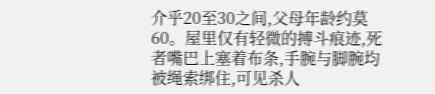介乎20至30之间,父母年龄约莫60。屋里仅有轻微的搏斗痕迹,死者嘴巴上塞着布条,手腕与脚腕均被绳索绑住,可见杀人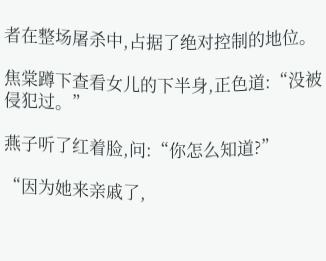者在整场屠杀中,占据了绝对控制的地位。

焦棠蹲下查看女儿的下半身,正色道:“没被侵犯过。”

燕子听了红着脸,问:“你怎么知道?”

“因为她来亲戚了,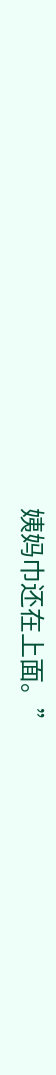姨妈巾还在上面。”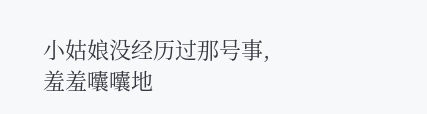小姑娘没经历过那号事,羞羞囔囔地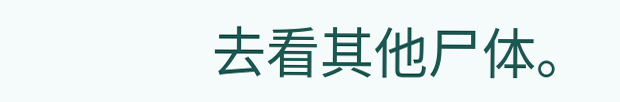去看其他尸体。